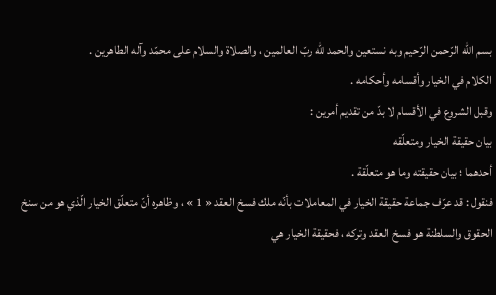بسم اللّه الرّحمن الرّحيم وبه نستعين والحمد للّه ربّ العالمين ، والصلاة والسلام على محمّد وآله الطاهرين .
الكلام في الخيار وأقسامه وأحكامه .
وقبل الشروع في الأقسام لا بدّ من تقديم أمرين :
بيان حقيقة الخيار ومتعلّقه
أحدهما ؛ بيان حقيقته وما هو متعلّقة .
فنقول : قد عرّف جماعة حقيقة الخيار في المعاملات بأنّه ملك فسخ العقد « 1 » ، وظاهره أنّ متعلّق الخيار الّذي هو من سنخ الحقوق والسلطنة هو فسخ العقد وتركه ، فحقيقة الخيار هي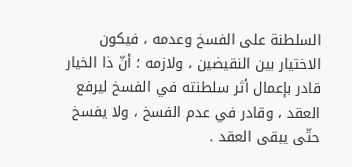السلطنة على الفسخ وعدمه ، فيكون الاختيار بين النقيضين ، ولازمه ؛ أنّ ذا الخيار قادر بإعمال أثر سلطنته في الفسخ ليرفع العقد ، وقادر في عدم الفسخ ، ولا يفسخ حتّى يبقى العقد .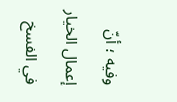وفيه ؛ أنّ إعمال الخيار في الفسخ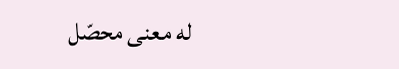له معنى محصّل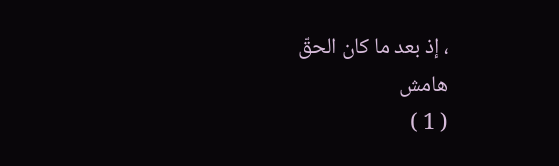، إذ بعد ما كان الحقّ
هامش
( 1 )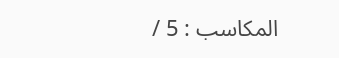المكاسب : 5 /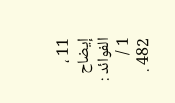11 ، إيضاح الفوائد : 1 / 482 .